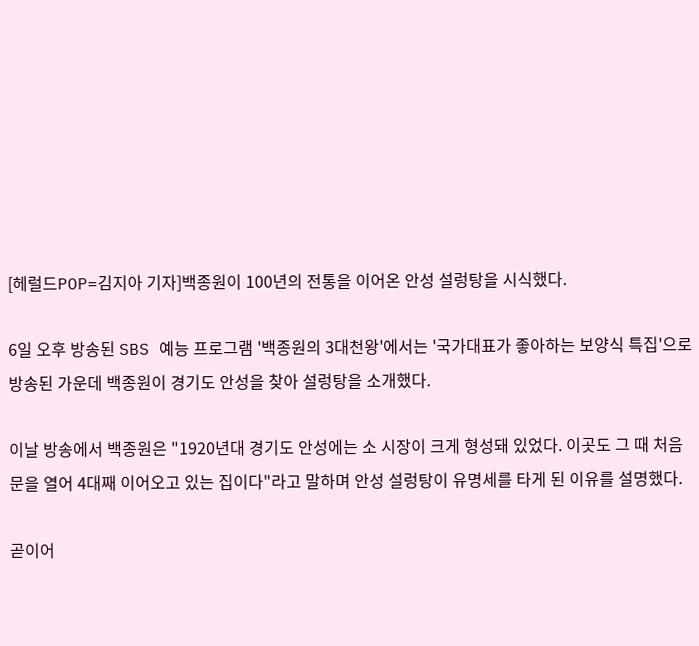[헤럴드POP=김지아 기자]백종원이 100년의 전통을 이어온 안성 설렁탕을 시식했다.

6일 오후 방송된 SBS 예능 프로그램 '백종원의 3대천왕'에서는 '국가대표가 좋아하는 보양식 특집'으로 방송된 가운데 백종원이 경기도 안성을 찾아 설렁탕을 소개했다.

이날 방송에서 백종원은 "1920년대 경기도 안성에는 소 시장이 크게 형성돼 있었다. 이곳도 그 때 처음 문을 열어 4대째 이어오고 있는 집이다"라고 말하며 안성 설렁탕이 유명세를 타게 된 이유를 설명했다.

곧이어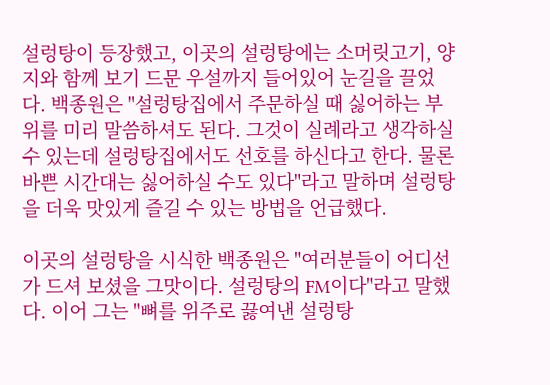설렁탕이 등장했고, 이곳의 설렁탕에는 소머릿고기, 양지와 함께 보기 드문 우설까지 들어있어 눈길을 끌었다. 백종원은 "설렁탕집에서 주문하실 때 싫어하는 부위를 미리 말씀하셔도 된다. 그것이 실례라고 생각하실 수 있는데 설렁탕집에서도 선호를 하신다고 한다. 물론 바쁜 시간대는 싫어하실 수도 있다"라고 말하며 설렁탕을 더욱 맛있게 즐길 수 있는 방법을 언급했다.

이곳의 설렁탕을 시식한 백종원은 "여러분들이 어디선가 드셔 보셨을 그맛이다. 설렁탕의 FM이다"라고 말했다. 이어 그는 "뼈를 위주로 끓여낸 설렁탕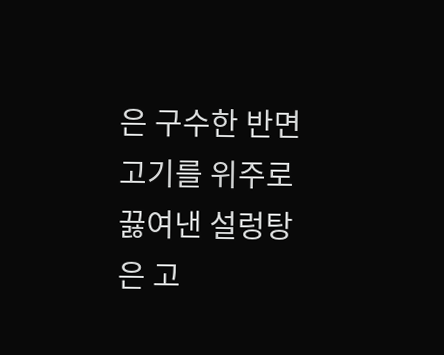은 구수한 반면 고기를 위주로 끓여낸 설렁탕은 고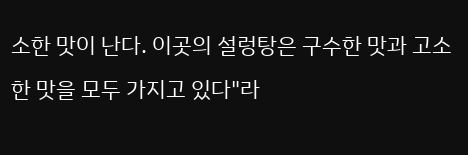소한 맛이 난다. 이곳의 설렁탕은 구수한 맛과 고소한 맛을 모두 가지고 있다"라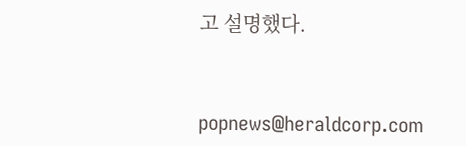고 설명했다.


popnews@heraldcorp.com